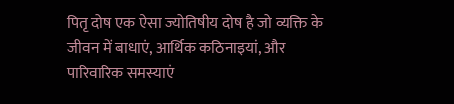पितृ दोष एक ऐसा ज्योतिषीय दोष है जो व्यक्ति के जीवन में बाधाएं, आर्थिक कठिनाइयां, और पारिवारिक समस्याएं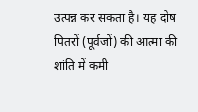उत्पन्न कर सकता है। यह दोष पितरों (पूर्वजों) की आत्मा की शांति में कमी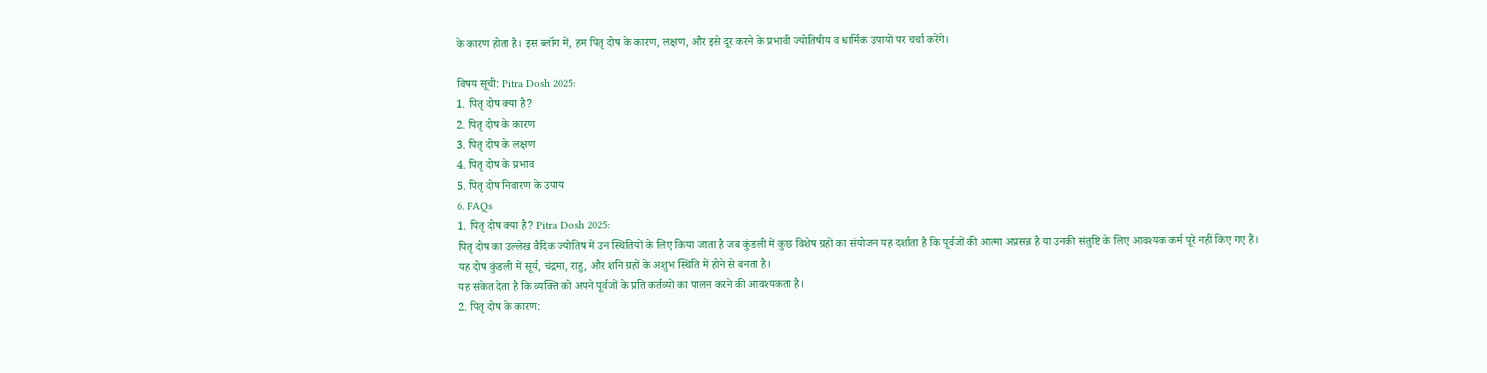के कारण होता है। इस ब्लॉग में, हम पितृ दोष के कारण, लक्षण, और इसे दूर करने के प्रभावी ज्योतिषीय व धार्मिक उपायों पर चर्चा करेंगे।

विषय सूची: Pitra Dosh 2025:
1. पितृ दोष क्या है?
2. पितृ दोष के कारण
3. पितृ दोष के लक्षण
4. पितृ दोष के प्रभाव
5. पितृ दोष निवारण के उपाय
6. FAQs
1. पितृ दोष क्या है? Pitra Dosh 2025:
पितृ दोष का उल्लेख वैदिक ज्योतिष में उन स्थितियों के लिए किया जाता है जब कुंडली में कुछ विशेष ग्रहों का संयोजन यह दर्शाता है कि पूर्वजों की आत्मा अप्रसन्न है या उनकी संतुष्टि के लिए आवश्यक कर्म पूरे नहीं किए गए हैं।
यह दोष कुंडली में सूर्य, चंद्रमा, राहु, और शनि ग्रहों के अशुभ स्थिति में होने से बनता है।
यह संकेत देता है कि व्यक्ति को अपने पूर्वजों के प्रति कर्तव्यों का पालन करने की आवश्यकता है।
2. पितृ दोष के कारण: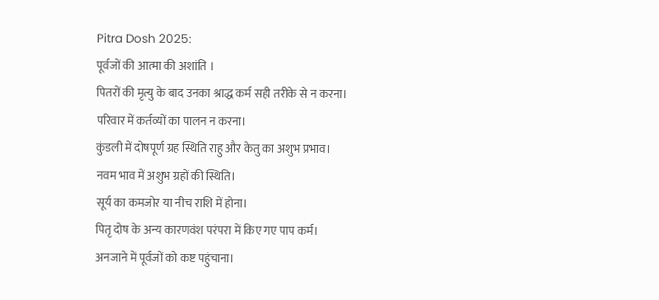Pitra Dosh 2025:
पूर्वजों की आत्मा की अशांति ।
पितरों की मृत्यु के बाद उनका श्राद्ध कर्म सही तरीके से न करना।
परिवार में कर्तव्यों का पालन न करना।
कुंडली में दोषपूर्ण ग्रह स्थिति राहु और केतु का अशुभ प्रभाव।
नवम भाव में अशुभ ग्रहों की स्थिति।
सूर्य का कमजोर या नीच राशि में होना।
पितृ दोष के अन्य कारणवंश परंपरा में किए गए पाप कर्म।
अनजाने में पूर्वजों को कष्ट पहुंचाना।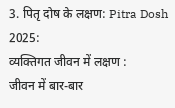3. पितृ दोष के लक्षण: Pitra Dosh 2025:
व्यक्तिगत जीवन में लक्षण :
जीवन में बार-बार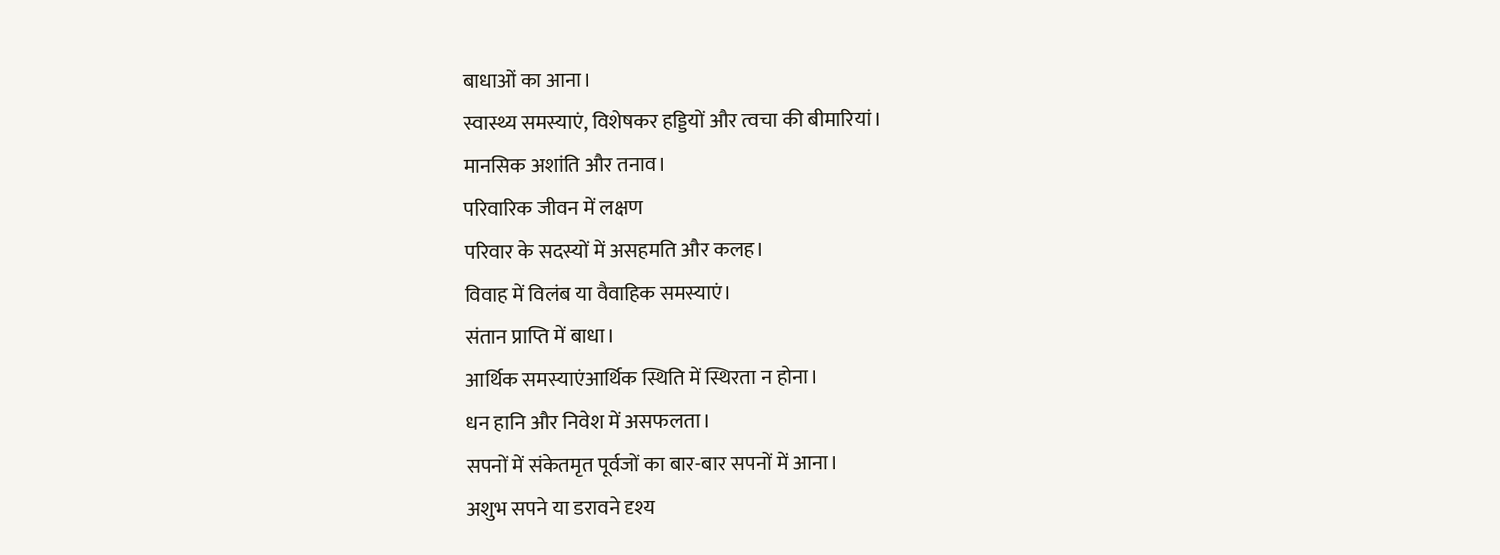बाधाओं का आना।
स्वास्थ्य समस्याएं, विशेषकर हड्डियों और त्वचा की बीमारियां।
मानसिक अशांति और तनाव।
परिवारिक जीवन में लक्षण
परिवार के सदस्यों में असहमति और कलह।
विवाह में विलंब या वैवाहिक समस्याएं।
संतान प्राप्ति में बाधा।
आर्थिक समस्याएंआर्थिक स्थिति में स्थिरता न होना।
धन हानि और निवेश में असफलता।
सपनों में संकेतमृत पूर्वजों का बार-बार सपनों में आना।
अशुभ सपने या डरावने दृश्य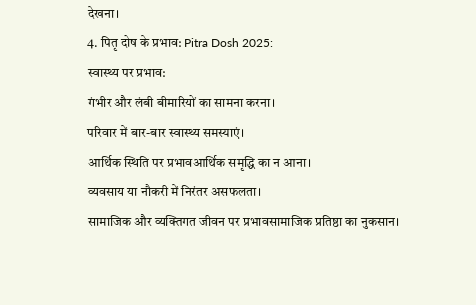देखना।
4. पितृ दोष के प्रभाव: Pitra Dosh 2025:
स्वास्थ्य पर प्रभाव:
गंभीर और लंबी बीमारियों का सामना करना।
परिवार में बार-बार स्वास्थ्य समस्याएं।
आर्थिक स्थिति पर प्रभावआर्थिक समृद्धि का न आना।
व्यवसाय या नौकरी में निरंतर असफलता।
सामाजिक और व्यक्तिगत जीवन पर प्रभावसामाजिक प्रतिष्ठा का नुकसान।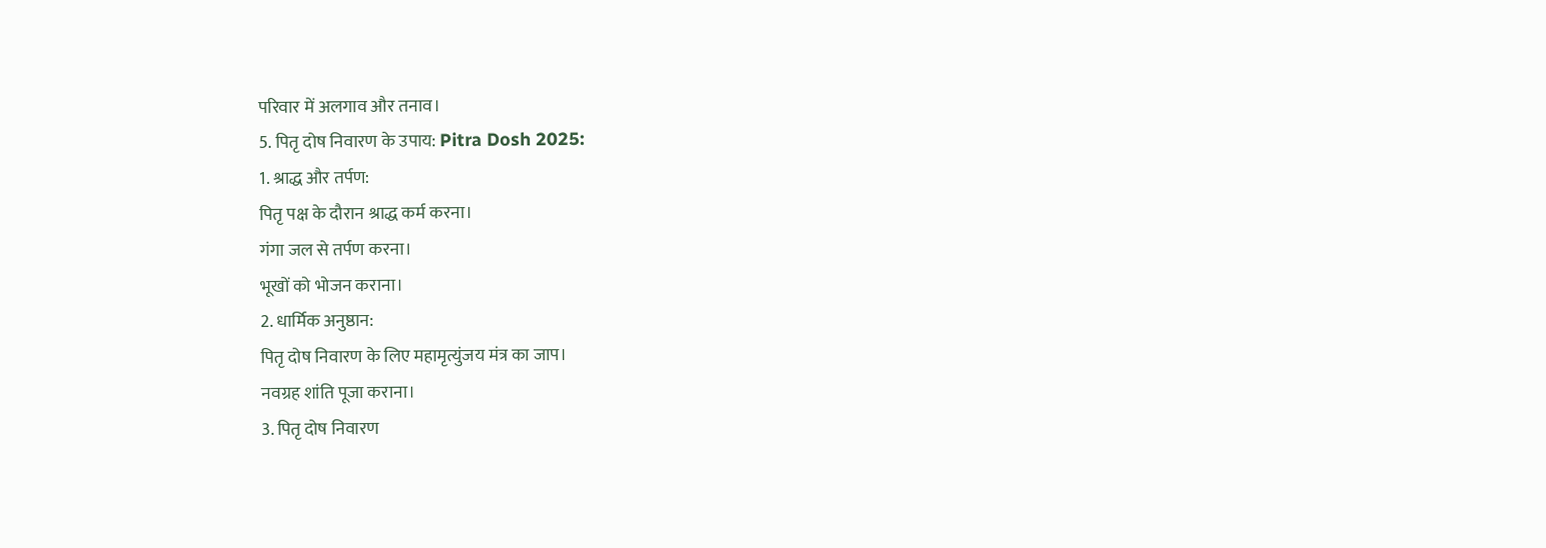परिवार में अलगाव और तनाव।
5. पितृ दोष निवारण के उपाय: Pitra Dosh 2025:
1. श्राद्ध और तर्पण:
पितृ पक्ष के दौरान श्राद्ध कर्म करना।
गंगा जल से तर्पण करना।
भूखों को भोजन कराना।
2. धार्मिक अनुष्ठान:
पितृ दोष निवारण के लिए महामृत्युंजय मंत्र का जाप।
नवग्रह शांति पूजा कराना।
3. पितृ दोष निवारण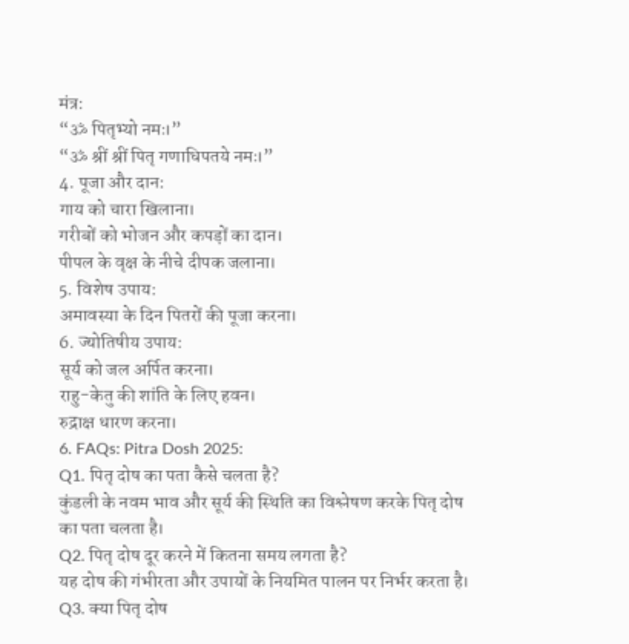मंत्र:
“ॐ पितृभ्यो नमः।”
“ॐ श्रीं श्रीं पितृ गणाधिपतये नमः।”
4. पूजा और दान:
गाय को चारा खिलाना।
गरीबों को भोजन और कपड़ों का दान।
पीपल के वृक्ष के नीचे दीपक जलाना।
5. विशेष उपाय:
अमावस्या के दिन पितरों की पूजा करना।
6. ज्योतिषीय उपाय:
सूर्य को जल अर्पित करना।
राहु-केतु की शांति के लिए हवन।
रुद्राक्ष धारण करना।
6. FAQs: Pitra Dosh 2025:
Q1. पितृ दोष का पता कैसे चलता है?
कुंडली के नवम भाव और सूर्य की स्थिति का विश्लेषण करके पितृ दोष का पता चलता है।
Q2. पितृ दोष दूर करने में कितना समय लगता है?
यह दोष की गंभीरता और उपायों के नियमित पालन पर निर्भर करता है।
Q3. क्या पितृ दोष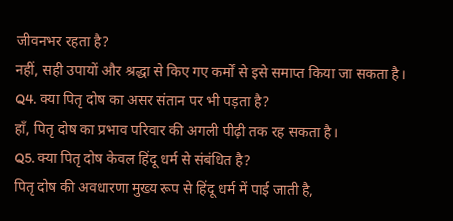जीवनभर रहता है?
नहीं, सही उपायों और श्रद्धा से किए गए कर्मों से इसे समाप्त किया जा सकता है।
Q4. क्या पितृ दोष का असर संतान पर भी पड़ता है?
हाँ, पितृ दोष का प्रभाव परिवार की अगली पीढ़ी तक रह सकता है।
Q5. क्या पितृ दोष केवल हिंदू धर्म से संबंधित है?
पितृ दोष की अवधारणा मुख्य रूप से हिंदू धर्म में पाई जाती है,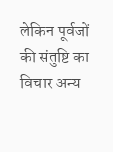लेकिन पूर्वजों की संतुष्टि का विचार अन्य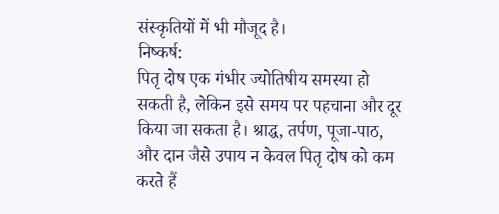संस्कृतियों में भी मौजूद है।
निष्कर्ष:
पितृ दोष एक गंभीर ज्योतिषीय समस्या हो सकती है, लेकिन इसे समय पर पहचाना और दूर किया जा सकता है। श्राद्ध, तर्पण, पूजा-पाठ, और दान जैसे उपाय न केवल पितृ दोष को कम करते हैं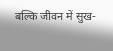बल्कि जीवन में सुख-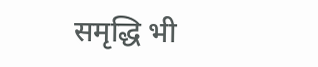समृद्धि भी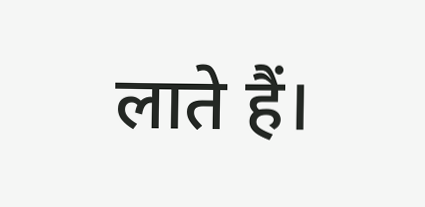लाते हैं।